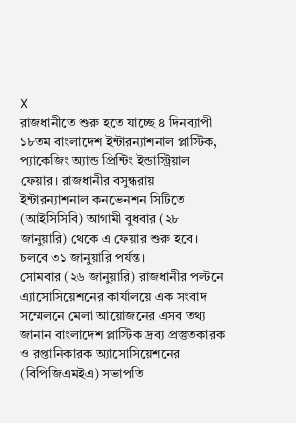X
রাজধানীতে শুরু হতে যাচ্ছে ৪ দিনব্যাপী ১৮তম বাংলাদেশ ইন্টারন্যাশনাল প্লাস্টিক, প্যাকেজিং অ্যান্ড প্রিন্টিং ইন্ডাস্ট্রিয়াল ফেয়ার। রাজধানীর বসুন্ধরায় ইন্টারন্যাশনাল কনভেনশন সিটিতে (আইসিসিবি) আগামী বুধবার (২৮ জানুয়ারি) থেকে এ ফেয়ার শুরু হবে। চলবে ৩১ জানুয়ারি পর্যন্ত।
সোমবার (২৬ জানুয়ারি) রাজধানীর পল্টনে এ্যাসোসিয়েশনের কার্যালয়ে এক সংবাদ সম্মেলনে মেলা আয়োজনের এসব তথ্য জানান বাংলাদেশ প্লাস্টিক দ্রব্য প্রস্তুতকারক ও রপ্তানিকারক অ্যাসোসিয়েশনের (বিপিজিএমইএ) সভাপতি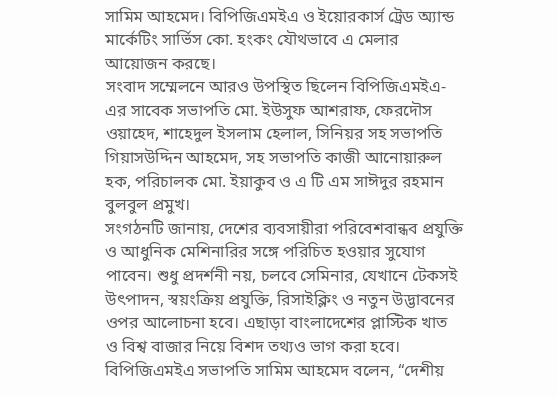সামিম আহমেদ। বিপিজিএমইএ ও ইয়োরকার্স ট্রেড অ্যান্ড মার্কেটিং সার্ভিস কো. হংকং যৌথভাবে এ মেলার আয়োজন করছে।
সংবাদ সম্মেলনে আরও উপস্থিত ছিলেন বিপিজিএমইএ-এর সাবেক সভাপতি মো. ইউসুফ আশরাফ, ফেরদৌস ওয়াহেদ, শাহেদুল ইসলাম হেলাল, সিনিয়র সহ সভাপতি গিয়াসউদ্দিন আহমেদ, সহ সভাপতি কাজী আনোয়ারুল হক, পরিচালক মো. ইয়াকুব ও এ টি এম সাঈদুর রহমান বুলবুল প্রমুখ।
সংগঠনটি জানায়, দেশের ব্যবসায়ীরা পরিবেশবান্ধব প্রযুক্তি ও আধুনিক মেশিনারির সঙ্গে পরিচিত হওয়ার সুযোগ পাবেন। শুধু প্রদর্শনী নয়, চলবে সেমিনার, যেখানে টেকসই উৎপাদন, স্বয়ংক্রিয় প্রযুক্তি, রিসাইক্লিং ও নতুন উদ্ভাবনের ওপর আলোচনা হবে। এছাড়া বাংলাদেশের প্লাস্টিক খাত ও বিশ্ব বাজার নিয়ে বিশদ তথ্যও ভাগ করা হবে।
বিপিজিএমইএ সভাপতি সামিম আহমেদ বলেন, “দেশীয়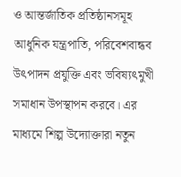ও আন্তর্জাতিক প্রতিষ্ঠানসমূহ আধুনিক যন্ত্রপাতি, পরিবেশবান্ধব উৎপাদন প্রযুক্তি এবং ভবিষ্যৎমুখী সমাধান উপস্থাপন করবে। এর মাধ্যমে শিল্প উদ্যোক্তারা নতুন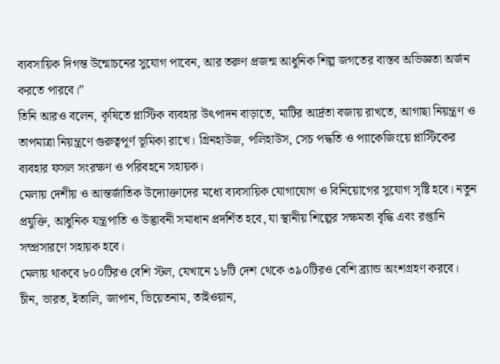ব্যবসায়িক দিগন্ত উন্মোচনের সুযোগ পাবেন, আর তরুণ প্রজন্ম আধুনিক শিল্প জগতের বাস্তব অভিজ্ঞতা অর্জন করতে পারবে।”
তিনি আরও বলেন, কৃষিতে প্লাস্টিক ব্যবহার উৎপাদন বাড়াতে, মাটির আর্দ্রতা বজায় রাখতে, আগাছা নিয়ন্ত্রণ ও তাপমাত্রা নিয়ন্ত্রণে গুরুত্বপূর্ণ ভূমিকা রাখে। গ্রিনহাউজ, পলিহাউস, সেচ পদ্ধতি ও প্যাকেজিংয়ে প্লাস্টিকের ব্যবহার ফসল সংরক্ষণ ও পরিবহনে সহায়ক।
মেলায় দেশীয় ও আন্তর্জাতিক উদ্যোক্তাদের মধ্যে ব্যবসায়িক যোগাযোগ ও বিনিয়োগের সুযোগ সৃষ্টি হবে। নতুন প্রযুক্তি, আধুনিক যন্ত্রপাতি ও উদ্ভাবনী সমাধান প্রদর্শিত হবে, যা স্থানীয় শিল্পের সক্ষমতা বৃদ্ধি এবং রপ্তানি সম্প্রসারণে সহায়ক হবে।
মেলায় থাকবে ৮০০টিরও বেশি স্টল, যেখানে ১৮টি দেশ থেকে ৩৯০টিরও বেশি ব্র্যান্ড অংশগ্রহণ করবে। চীন, ভারত, ইতালি, জাপান, ভিয়েতনাম, তাইওয়ান,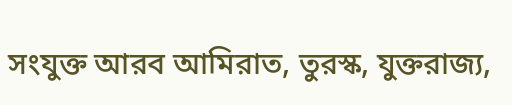সংযুক্ত আরব আমিরাত, তুরস্ক, যুক্তরাজ্য,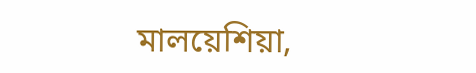মালয়েশিয়া,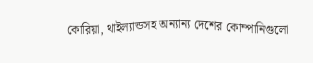কোরিয়া, থাইল্যান্ডসহ অন্যান্য দেশের কোম্পানিগুলো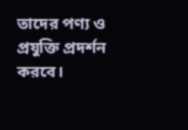তাদের পণ্য ও প্রযুক্তি প্রদর্শন করবে।